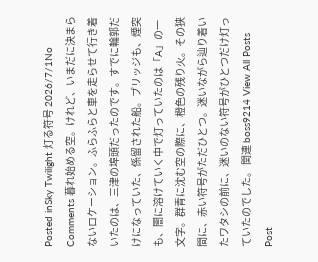Posted inSky Twilight 灯る符号 2026/7/1No Comments 暮れ始める空。けれど、いまだに決まらないロケーション。ふらふらと車を走らせて行き着いたのは、三津の埠頭だったのです。すでに輪郭だけになっていた、係留された船。ブリッジも、煙突も、闇に溶けていく中で灯っていたのは「A」の一文字。群青に沈む空の際に、橙色の残り火。その狭間に、赤い符号がただひとつ。迷いながら辿り着いたワタシの前に、迷いのない符号がひとつだけ灯っていたのでした。 関連 boss9214 View All Posts Post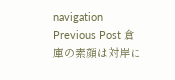navigation Previous Post 倉庫の素顔は対岸に